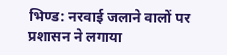भिण्ड: नरवाई जलाने वालों पर प्रशासन ने लगाया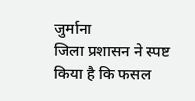जुर्माना
जिला प्रशासन ने स्पष्ट किया है कि फसल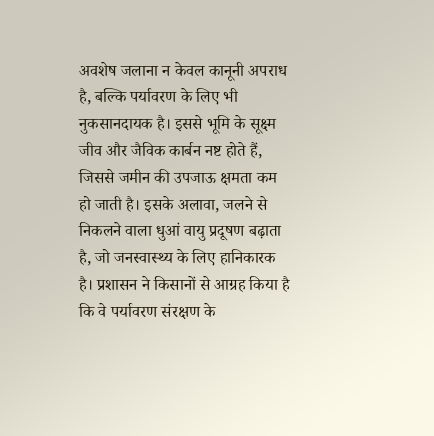अवशेष जलाना न केवल कानूनी अपराध है, बल्कि पर्यावरण के लिए भी नुकसानदायक है। इससे भूमि के सूक्ष्म जीव और जैविक कार्बन नष्ट होते हैं, जिससे जमीन की उपजाऊ क्षमता कम हो जाती है। इसके अलावा, जलने से निकलने वाला धुआं वायु प्रदूषण बढ़ाता है, जो जनस्वास्थ्य के लिए हानिकारक है। प्रशासन ने किसानों से आग्रह किया है कि वे पर्यावरण संरक्षण के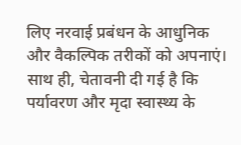लिए नरवाई प्रबंधन के आधुनिक और वैकल्पिक तरीकों को अपनाएं। साथ ही, चेतावनी दी गई है कि पर्यावरण और मृदा स्वास्थ्य के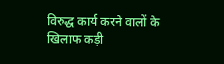विरुद्ध कार्य करने वालों के खिलाफ कड़ी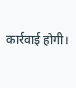कार्रवाई होगी।